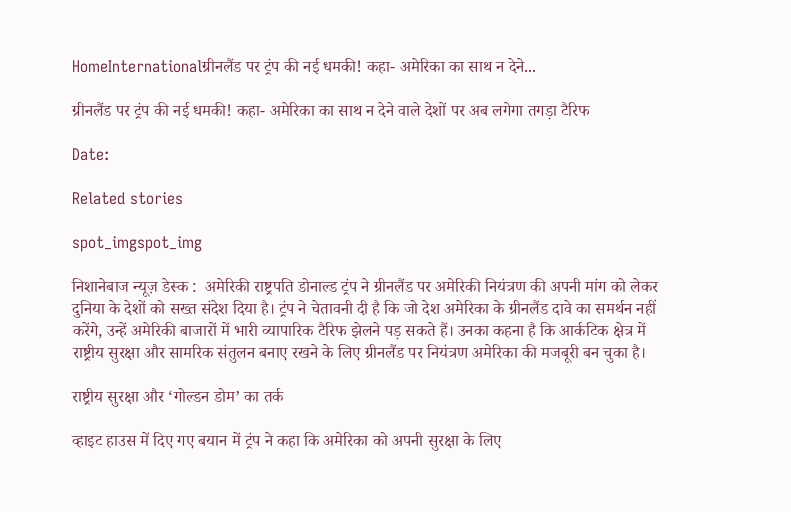HomeInternationalग्रीनलैंड पर ट्रंप की नई धमकी! कहा- अमेरिका का साथ न देने...

ग्रीनलैंड पर ट्रंप की नई धमकी! कहा- अमेरिका का साथ न देने वाले देशों पर अब लगेगा तगड़ा टैरिफ

Date:

Related stories

spot_imgspot_img

निशानेबाज न्यूज़ डेस्क :  अमेरिकी राष्ट्रपति डोनाल्ड ट्रंप ने ग्रीनलैंड पर अमेरिकी नियंत्रण की अपनी मांग को लेकर दुनिया के देशों को सख्त संदेश दिया है। ट्रंप ने चेतावनी दी है कि जो देश अमेरिका के ग्रीनलैंड दावे का समर्थन नहीं करेंगे, उन्हें अमेरिकी बाजारों में भारी व्यापारिक टैरिफ झेलने पड़ सकते हैं। उनका कहना है कि आर्कटिक क्षेत्र में राष्ट्रीय सुरक्षा और सामरिक संतुलन बनाए रखने के लिए ग्रीनलैंड पर नियंत्रण अमेरिका की मजबूरी बन चुका है।

राष्ट्रीय सुरक्षा और ‘गोल्डन डोम’ का तर्क

व्हाइट हाउस में दिए गए बयान में ट्रंप ने कहा कि अमेरिका को अपनी सुरक्षा के लिए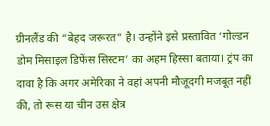ग्रीनलैंड की “बेहद जरूरत” है। उन्होंने इसे प्रस्तावित ‘गोल्डन डोम मिसाइल डिफेंस सिस्टम’ का अहम हिस्सा बताया। ट्रंप का दावा है कि अगर अमेरिका ने वहां अपनी मौजूदगी मजबूत नहीं की, तो रूस या चीन उस क्षेत्र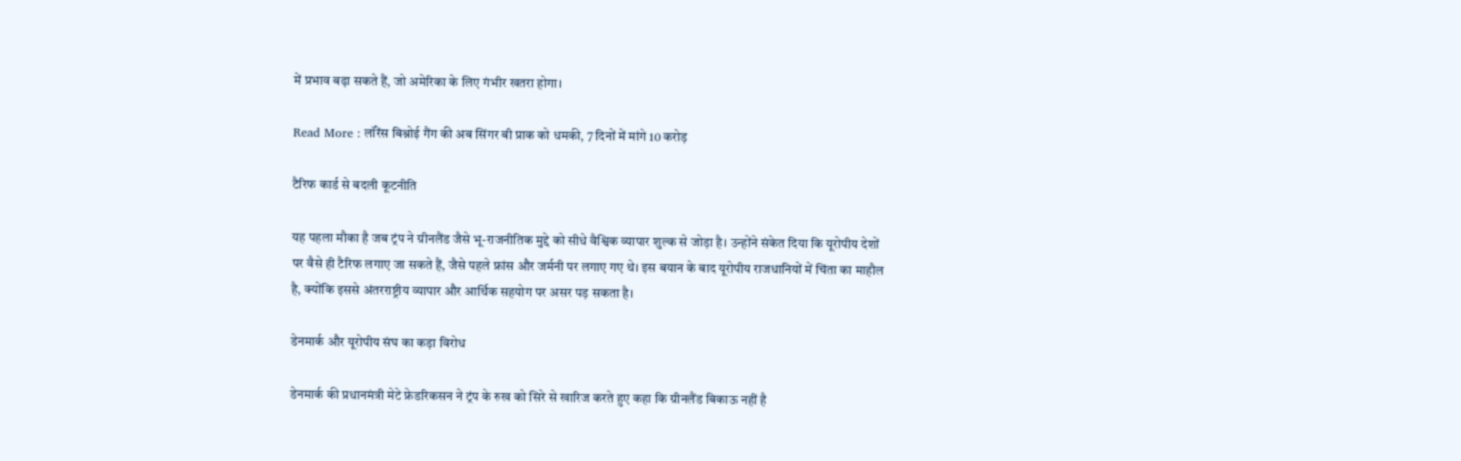में प्रभाव बढ़ा सकते हैं, जो अमेरिका के लिए गंभीर खतरा होगा।

Read More : लॉरेंस बिश्नोई गैंग की अब सिंगर बी प्राक को धमकी, 7 दिनों में मांगे 10 करोड़

टैरिफ कार्ड से बदली कूटनीति

यह पहला मौका है जब ट्रंप ने ग्रीनलैंड जैसे भू-राजनीतिक मुद्दे को सीधे वैश्विक व्यापार शुल्क से जोड़ा है। उन्होंने संकेत दिया कि यूरोपीय देशों पर वैसे ही टैरिफ लगाए जा सकते हैं, जैसे पहले फ्रांस और जर्मनी पर लगाए गए थे। इस बयान के बाद यूरोपीय राजधानियों में चिंता का माहौल है, क्योंकि इससे अंतरराष्ट्रीय व्यापार और आर्थिक सहयोग पर असर पड़ सकता है।

डेनमार्क और यूरोपीय संघ का कड़ा विरोध

डेनमार्क की प्रधानमंत्री मेटे फ्रेडरिकसन ने ट्रंप के रुख को सिरे से खारिज करते हुए कहा कि ग्रीनलैंड बिकाऊ नहीं है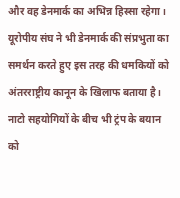और वह डेनमार्क का अभिन्न हिस्सा रहेगा। यूरोपीय संघ ने भी डेनमार्क की संप्रभुता का समर्थन करते हुए इस तरह की धमकियों को अंतरराष्ट्रीय कानून के खिलाफ बताया है। नाटो सहयोगियों के बीच भी ट्रंप के बयान को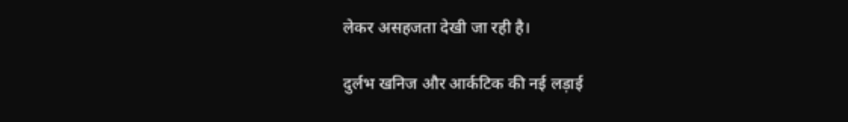लेकर असहजता देखी जा रही है।

दुर्लभ खनिज और आर्कटिक की नई लड़ाई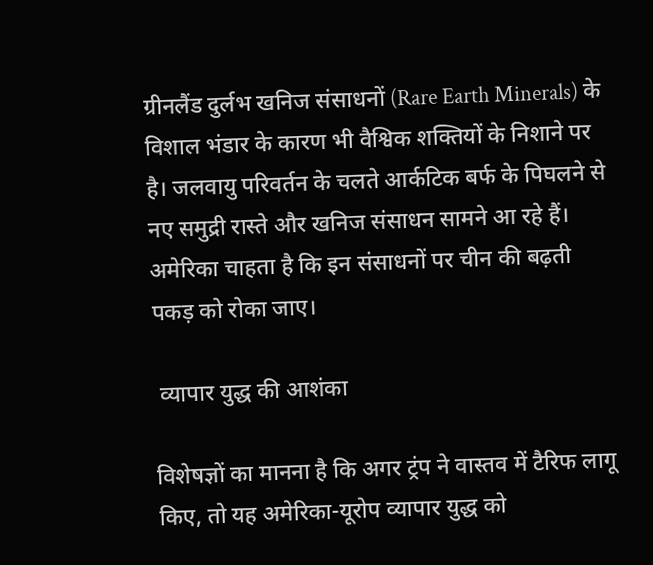ग्रीनलैंड दुर्लभ खनिज संसाधनों (Rare Earth Minerals) के विशाल भंडार के कारण भी वैश्विक शक्तियों के निशाने पर है। जलवायु परिवर्तन के चलते आर्कटिक बर्फ के पिघलने से नए समुद्री रास्ते और खनिज संसाधन सामने आ रहे हैं। अमेरिका चाहता है कि इन संसाधनों पर चीन की बढ़ती पकड़ को रोका जाए।

 व्यापार युद्ध की आशंका

विशेषज्ञों का मानना है कि अगर ट्रंप ने वास्तव में टैरिफ लागू किए, तो यह अमेरिका-यूरोप व्यापार युद्ध को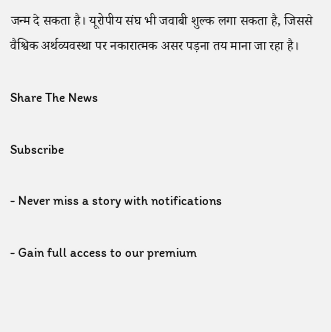जन्म दे सकता है। यूरोपीय संघ भी जवाबी शुल्क लगा सकता है, जिससे वैश्विक अर्थव्यवस्था पर नकारात्मक असर पड़ना तय माना जा रहा है।

Share The News

Subscribe

- Never miss a story with notifications

- Gain full access to our premium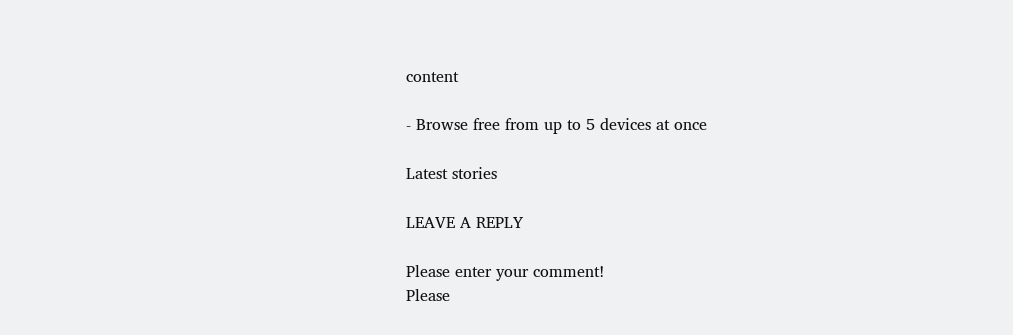content

- Browse free from up to 5 devices at once

Latest stories

LEAVE A REPLY

Please enter your comment!
Please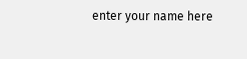enter your name here